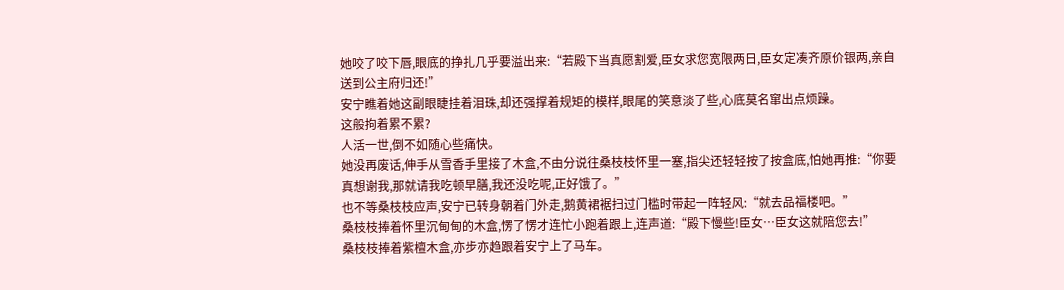她咬了咬下唇,眼底的挣扎几乎要溢出来:“若殿下当真愿割爱,臣女求您宽限两日,臣女定凑齐原价银两,亲自送到公主府归还!”
安宁瞧着她这副眼睫挂着泪珠,却还强撑着规矩的模样,眼尾的笑意淡了些,心底莫名窜出点烦躁。
这般拘着累不累?
人活一世,倒不如随心些痛快。
她没再废话,伸手从雪香手里接了木盒,不由分说往桑枝枝怀里一塞,指尖还轻轻按了按盒底,怕她再推:“你要真想谢我,那就请我吃顿早膳,我还没吃呢,正好饿了。”
也不等桑枝枝应声,安宁已转身朝着门外走,鹅黄裙裾扫过门槛时带起一阵轻风:“就去品福楼吧。”
桑枝枝捧着怀里沉甸甸的木盒,愣了愣才连忙小跑着跟上,连声道:“殿下慢些!臣女…臣女这就陪您去!”
桑枝枝捧着紫檀木盒,亦步亦趋跟着安宁上了马车。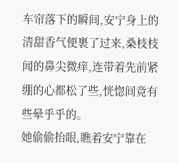车帘落下的瞬间,安宁身上的清甜香气便裹了过来,桑枝枝闻的鼻尖微痒,连带着先前紧绷的心都松了些,恍惚间竟有些晕乎乎的。
她偷偷抬眼,瞧着安宁靠在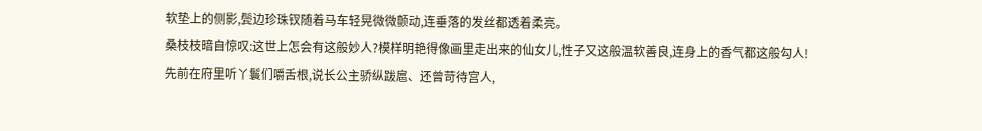软垫上的侧影,鬓边珍珠钗随着马车轻晃微微颤动,连垂落的发丝都透着柔亮。
桑枝枝暗自惊叹:这世上怎会有这般妙人?模样明艳得像画里走出来的仙女儿,性子又这般温软善良,连身上的香气都这般勾人!
先前在府里听丫鬟们嚼舌根,说长公主骄纵跋扈、还曾苛待宫人,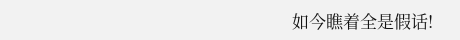如今瞧着全是假话!